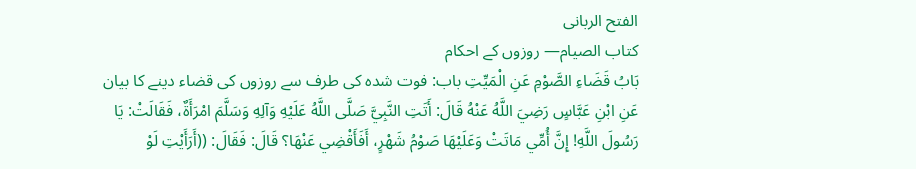الفتح الربانی
كتاب الصيام— روزوں کے احکام
بَابُ قَضَاءِ الصَّوْمِ عَنِ الْمَيِّتِ باب: فوت شدہ کی طرف سے روزوں کی قضاء دینے کا بیان
عَنِ ابْنِ عَبَّاسٍ رَضِيَ اللَّهُ عَنْهُ قَالَ: أَتَتِ النَّبِيَّ صَلَّى اللَّهُ عَلَيْهِ وَآلِهِ وَسَلَّمَ امْرَأَةٌ، فَقَالَتْ: يَا رَسُولَ اللَّهِ! إِنَّ أُمِّي مَاتَتْ وَعَلَيْهَا صَوْمُ شَهْرٍ، أَفَأَقْضِي عَنْهَا؟ قَالَ: فَقَالَ: ((أَرَأَيْتِ لَوْ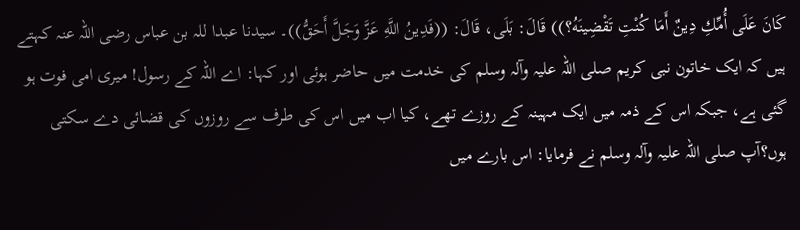كَانَ عَلَى أُمِّكِ دِينٌ أَمَا كُنْتِ تَقْضِينَهُ؟)) قَالَ: بَلَى، قَالَ: ((فَدِينُ اللَّهِ عَزَّ وَجَلَّ أَحَقُّ))۔ سیدنا عبدا للہ بن عباس رضی اللہ عنہ کہتے ہیں کہ ایک خاتون نبی کریم صلی اللہ علیہ وآلہ وسلم کی خدمت میں حاضر ہوئی اور کہا: اے اللہ کے رسول! میری امی فوت ہو گئی ہے، جبکہ اس کے ذمہ میں ایک مہینہ کے روزے تھے، کیا اب میں اس کی طرف سے روزوں کی قضائی دے سکتی ہوں؟آپ صلی اللہ علیہ وآلہ وسلم نے فرمایا: اس بارے میں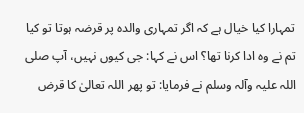تمہارا کیا خیال ہے کہ اگر تمہاری والدہ پر قرضہ ہوتا تو کیا تم نے وہ ادا کرنا تھا؟ اس نے کہا: جی کیوں نہیں، آپ صلی اللہ علیہ وآلہ وسلم نے فرمایا: تو پھر اللہ تعالیٰ کا قرض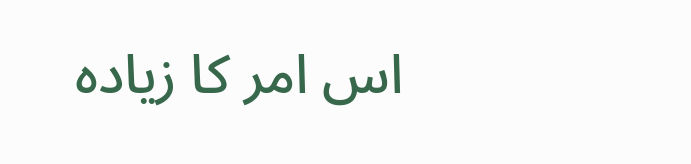اس امر کا زیادہ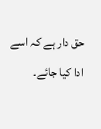حق دار ہے کہ اسے ادا کیا جائے۔